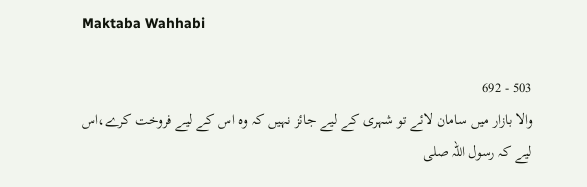Maktaba Wahhabi

503 - 692
والا بازار میں سامان لائے تو شہری کے لیے جائز نہیں کہ وہ اس کے لیے فروخت کرے،اس لیے کہ رسول اللہ صلی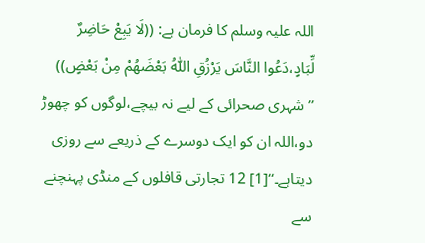اللہ علیہ وسلم کا فرمان ہے: ((لَا یَبِعْ حَاضِرٌ لِّبَادٍ،دَعُوا النَّاسَ یَرْزُقِ اللّٰہُ بَعْضَھُمْ مِنْ بَعْضٍ)) ’’شہری صحرائی کے لیے نہ بیچے،لوگوں کو چھوڑ دو،اللہ ان کو ایک دوسرے کے ذریعے سے روزی دیتاہے۔‘‘[1] 12 تجارتی قافلوں کے منڈی پہنچنے سے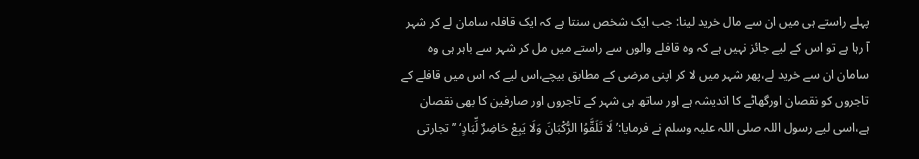پہلے راستے ہی میں ان سے مال خرید لینا: جب ایک شخص سنتا ہے کہ ایک قافلہ سامان لے کر شہر آ رہا ہے تو اس کے لیے جائز نہیں ہے کہ وہ قافلے والوں سے راستے میں مل کر شہر سے باہر ہی وہ سامان ان سے خرید لے،پھر شہر میں لا کر اپنی مرضی کے مطابق بیچے،اس لیے کہ اس میں قافلے کے تاجروں کو نقصان اورگھاٹے کا اندیشہ ہے اور ساتھ ہی شہر کے تاجروں اور صارفین کا بھی نقصان ہے،اسی لیے رسول اللہ صلی اللہ علیہ وسلم نے فرمایا:’لَا تَلَقَّوُا الرُّکْبَانَ وَلَا یَبِعْ حَاضِرٌ لِّبَادٍ‘ ’’تجارتی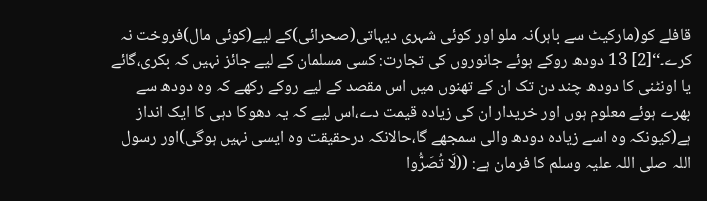قافلے کو(مارکیٹ سے باہر)نہ ملو اور کوئی شہری دیہاتی(صحرائی)کے لیے(کوئی مال)فروخت نہ کرے۔‘‘[2] 13 دودھ روکے ہوئے جانوروں کی تجارت: کسی مسلمان کے لیے جائز نہیں کہ بکری،گائے یا اونٹنی کا دودھ چند دن تک ان کے تھنوں میں اس مقصد کے لیے روکے رکھے کہ وہ دودھ سے بھرے ہوئے معلوم ہوں اور خریدار ان کی زیادہ قیمت دے،اس لیے کہ یہ دھوکا دہی کا ایک انداز ہے(کیونکہ وہ اسے زیادہ دودھ والی سمجھے گا،حالانکہ درحقیقت وہ ایسی نہیں ہوگی)اور رسول اللہ صلی اللہ علیہ وسلم کا فرمان ہے: ((لَا تُصَرُّوا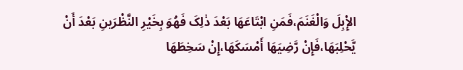الإِْبِلَ وَالْغَنَمَ،فَمَنِ ابْتَاعَھَا بَعْدَ ذٰلِکَ فَھُوَ بِخَیْرِ النَّظْرَینِ بَعْدَ أَنْ یَّحْلِبَھَا،فَإِنْ رَّضِیَھَا أَمْسَکَھَا،إِنْ سَخِطَھَا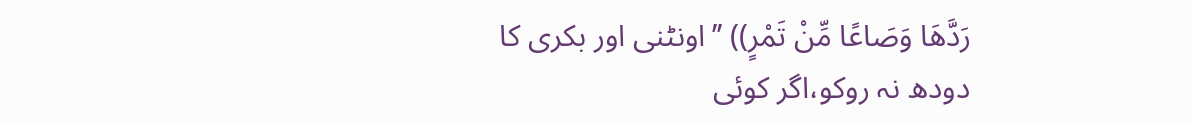رَدَّھَا وَصَاعًا مِّنْ تَمْرٍ)) ’’اونٹنی اور بکری کا دودھ نہ روکو،اگر کوئی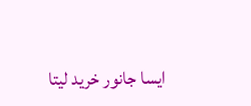ایسا جانور خرید لیتا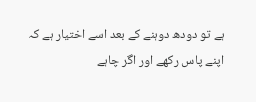ہے تو دودھ دوہنے کے بعد اسے اختیار ہے کہ اپنے پاس رکھے اور اگر چاہے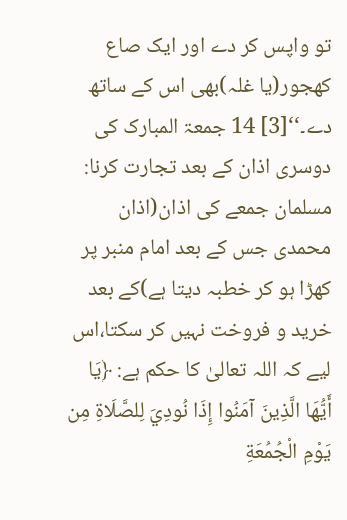تو واپس کر دے اور ایک صاع کھجور(یا غلہ)بھی اس کے ساتھ دے۔‘‘[3] 14 جمعۃ المبارک کی دوسری اذان کے بعد تجارت کرنا: مسلمان جمعے کی اذان(اذان محمدی جس کے بعد امام منبر پر کھڑا ہو کر خطبہ دیتا ہے)کے بعد خرید و فروخت نہیں کر سکتا،اس لیے کہ اللہ تعالیٰ کا حکم ہے: ﴿يَا أَيُّهَا الَّذِينَ آمَنُوا إِذَا نُودِيَ لِلصَّلَاةِ مِن يَوْمِ الْجُمُعَةِ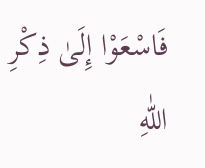فَاسْعَوْا إِلَىٰ ذِكْرِ اللّٰهِ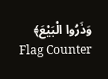وَذَرُوا الْبَيْعَ﴾
Flag Counter